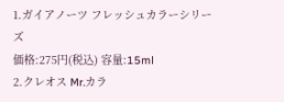1.ガイアノーツ フレッシュカラーシリーズ
価格:275円(税込) 容量:15ml
2.クレオス Mr.カラ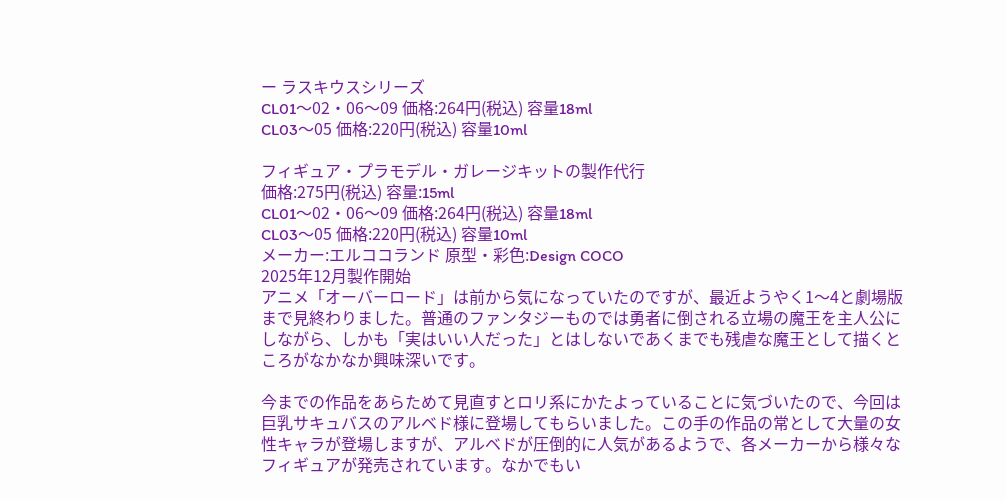ー ラスキウスシリーズ
CL01〜02・06〜09 価格:264円(税込) 容量18ml
CL03〜05 価格:220円(税込) 容量10ml

フィギュア・プラモデル・ガレージキットの製作代行
価格:275円(税込) 容量:15ml
CL01〜02・06〜09 価格:264円(税込) 容量18ml
CL03〜05 価格:220円(税込) 容量10ml
メーカー:エルココランド 原型・彩色:Design COCO
2025年12月製作開始
アニメ「オーバーロード」は前から気になっていたのですが、最近ようやく1〜4と劇場版まで見終わりました。普通のファンタジーものでは勇者に倒される立場の魔王を主人公にしながら、しかも「実はいい人だった」とはしないであくまでも残虐な魔王として描くところがなかなか興味深いです。

今までの作品をあらためて見直すとロリ系にかたよっていることに気づいたので、今回は巨乳サキュバスのアルベド様に登場してもらいました。この手の作品の常として大量の女性キャラが登場しますが、アルベドが圧倒的に人気があるようで、各メーカーから様々なフィギュアが発売されています。なかでもい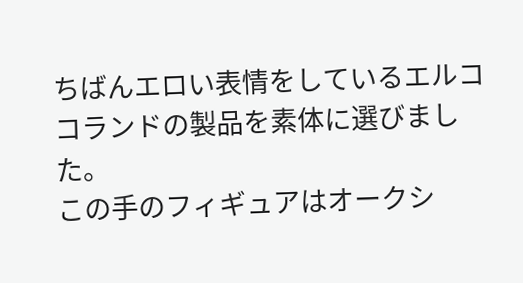ちばんエロい表情をしているエルココランドの製品を素体に選びました。
この手のフィギュアはオークシ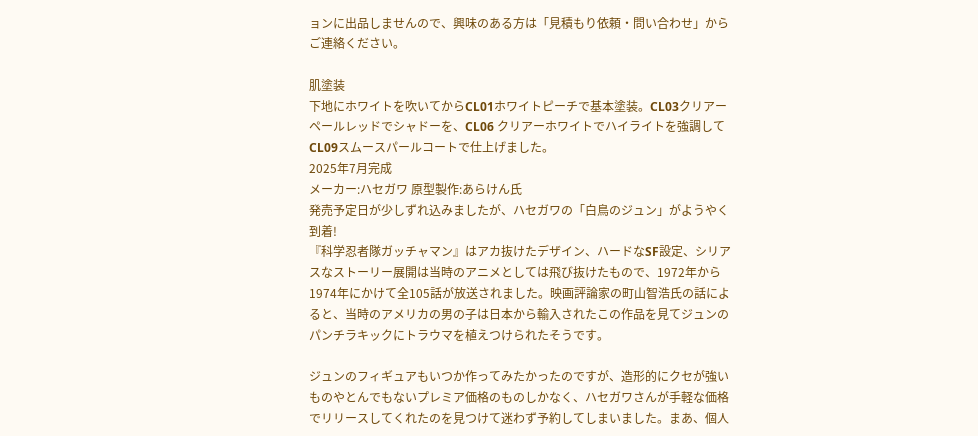ョンに出品しませんので、興味のある方は「見積もり依頼・問い合わせ」からご連絡ください。

肌塗装
下地にホワイトを吹いてからCL01ホワイトピーチで基本塗装。CL03クリアーペールレッドでシャドーを、CL06 クリアーホワイトでハイライトを強調して
CL09スムースパールコートで仕上げました。
2025年7月完成
メーカー:ハセガワ 原型製作:あらけん氏
発売予定日が少しずれ込みましたが、ハセガワの「白鳥のジュン」がようやく到着!
『科学忍者隊ガッチャマン』はアカ抜けたデザイン、ハードなSF設定、シリアスなストーリー展開は当時のアニメとしては飛び抜けたもので、1972年から1974年にかけて全105話が放送されました。映画評論家の町山智浩氏の話によると、当時のアメリカの男の子は日本から輸入されたこの作品を見てジュンのパンチラキックにトラウマを植えつけられたそうです。

ジュンのフィギュアもいつか作ってみたかったのですが、造形的にクセが強いものやとんでもないプレミア価格のものしかなく、ハセガワさんが手軽な価格でリリースしてくれたのを見つけて迷わず予約してしまいました。まあ、個人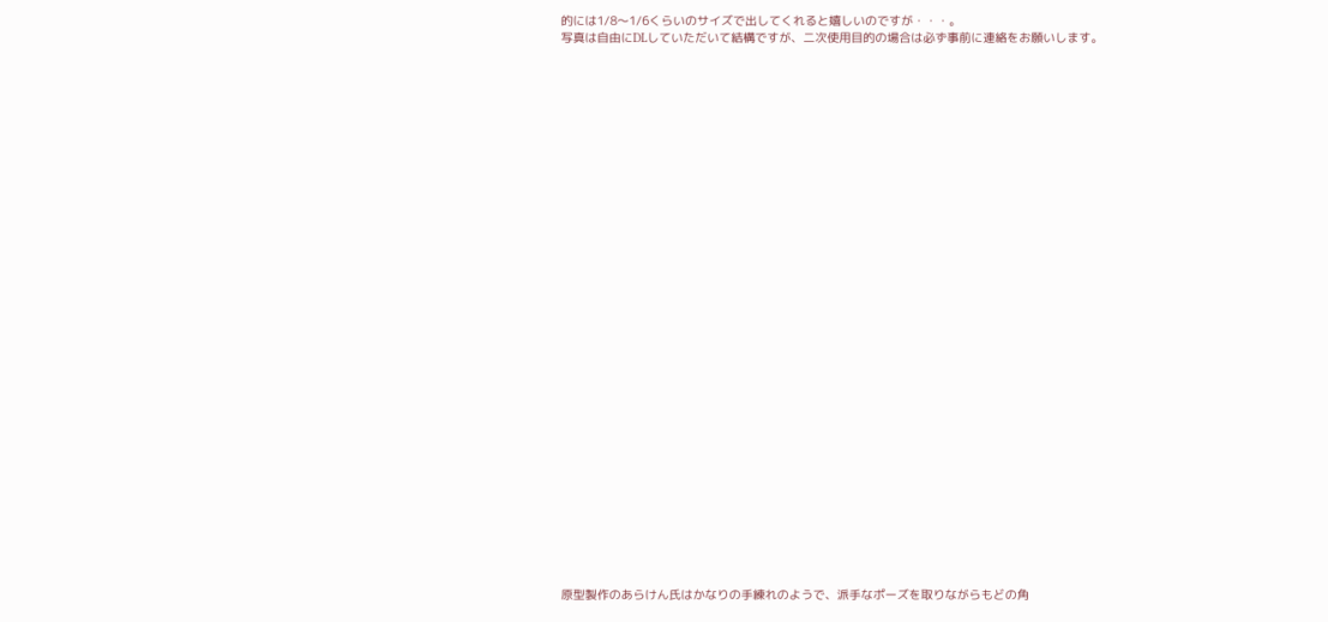的には1/8〜1/6くらいのサイズで出してくれると嬉しいのですが・・・。
写真は自由にDLしていただいて結構ですが、二次使用目的の場合は必ず事前に連絡をお願いします。































原型製作のあらけん氏はかなりの手練れのようで、派手なポーズを取りながらもどの角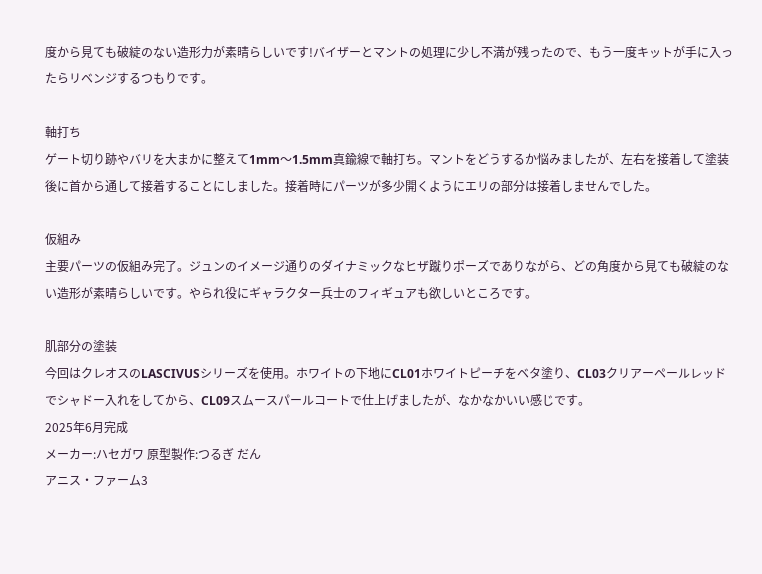度から見ても破綻のない造形力が素晴らしいです!バイザーとマントの処理に少し不満が残ったので、もう一度キットが手に入ったらリベンジするつもりです。

軸打ち
ゲート切り跡やバリを大まかに整えて1mm〜1.5mm真鍮線で軸打ち。マントをどうするか悩みましたが、左右を接着して塗装後に首から通して接着することにしました。接着時にパーツが多少開くようにエリの部分は接着しませんでした。

仮組み
主要パーツの仮組み完了。ジュンのイメージ通りのダイナミックなヒザ蹴りポーズでありながら、どの角度から見ても破綻のない造形が素晴らしいです。やられ役にギャラクター兵士のフィギュアも欲しいところです。

肌部分の塗装
今回はクレオスのLASCIVUSシリーズを使用。ホワイトの下地にCL01ホワイトピーチをベタ塗り、CL03クリアーペールレッドでシャドー入れをしてから、CL09スムースパールコートで仕上げましたが、なかなかいい感じです。
2025年6月完成
メーカー:ハセガワ 原型製作:つるぎ だん
アニス・ファーム3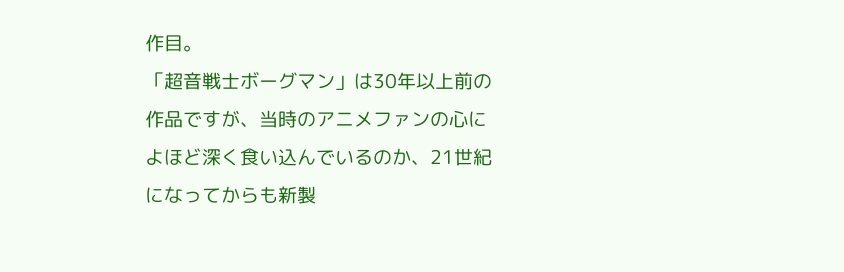作目。
「超音戦士ボーグマン」は30年以上前の作品ですが、当時のアニメファンの心によほど深く食い込んでいるのか、21世紀になってからも新製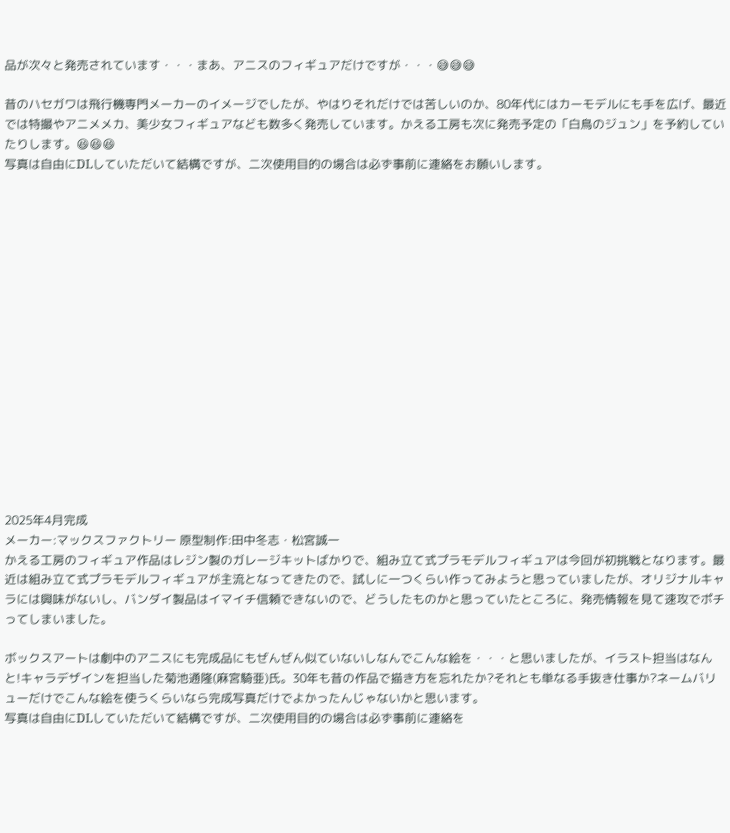品が次々と発売されています・・・まあ、アニスのフィギュアだけですが・・・😅😅😅

昔のハセガワは飛行機専門メーカーのイメージでしたが、やはりそれだけでは苦しいのか、80年代にはカーモデルにも手を広げ、最近では特撮やアニメメカ、美少女フィギュアなども数多く発売しています。かえる工房も次に発売予定の「白鳥のジュン」を予約していたりします。😆😆😆
写真は自由にDLしていただいて結構ですが、二次使用目的の場合は必ず事前に連絡をお願いします。

















2025年4月完成
メーカー:マックスファクトリー 原型制作:田中冬志・松宮誠一
かえる工房のフィギュア作品はレジン製のガレージキットばかりで、組み立て式プラモデルフィギュアは今回が初挑戦となります。最近は組み立て式プラモデルフィギュアが主流となってきたので、試しに一つくらい作ってみようと思っていましたが、オリジナルキャラには興味がないし、バンダイ製品はイマイチ信頼できないので、どうしたものかと思っていたところに、発売情報を見て速攻でポチってしまいました。

ボックスアートは劇中のアニスにも完成品にもぜんぜん似ていないしなんでこんな絵を・・・と思いましたが、イラスト担当はなんと!キャラデザインを担当した菊池通隆(麻宮騎亜)氏。30年も昔の作品で描き方を忘れたか?それとも単なる手抜き仕事か?ネームバリューだけでこんな絵を使うくらいなら完成写真だけでよかったんじゃないかと思います。
写真は自由にDLしていただいて結構ですが、二次使用目的の場合は必ず事前に連絡を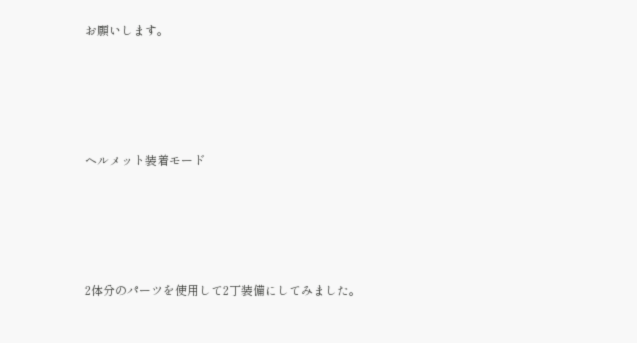お願いします。






ヘルメット装着モード






2体分のパーツを使用して2丁装備にしてみました。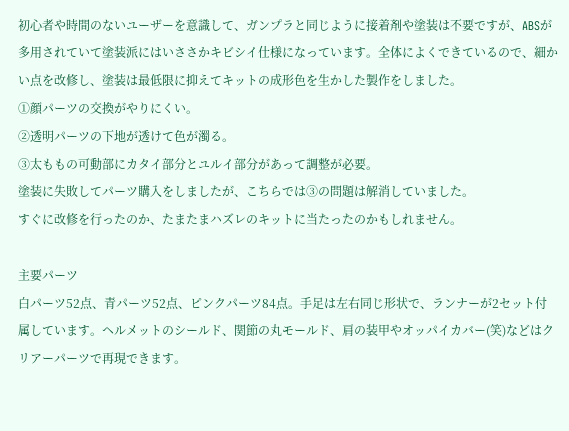初心者や時間のないユーザーを意識して、ガンプラと同じように接着剤や塗装は不要ですが、ABSが多用されていて塗装派にはいささかキビシイ仕様になっています。全体によくできているので、細かい点を改修し、塗装は最低限に抑えてキットの成形色を生かした製作をしました。
①顔パーツの交換がやりにくい。
②透明パーツの下地が透けて色が濁る。
③太ももの可動部にカタイ部分とユルイ部分があって調整が必要。
塗装に失敗してパーツ購入をしましたが、こちらでは③の問題は解消していました。
すぐに改修を行ったのか、たまたまハズレのキットに当たったのかもしれません。

主要パーツ
白パーツ52点、青パーツ52点、ピンクパーツ84点。手足は左右同じ形状で、ランナーが2セット付属しています。ヘルメットのシールド、関節の丸モールド、肩の装甲やオッパイカバー(笑)などはクリアーパーツで再現できます。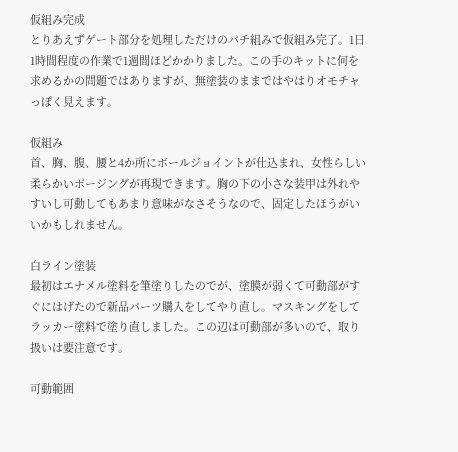仮組み完成
とりあえずゲート部分を処理しただけのパチ組みで仮組み完了。1日1時間程度の作業で1週間ほどかかりました。この手のキットに何を求めるかの問題ではありますが、無塗装のままではやはりオモチャっぽく見えます。

仮組み
首、胸、腹、腰と4か所にボールジョイントが仕込まれ、女性らしい柔らかいポージングが再現できます。胸の下の小さな装甲は外れやすいし可動してもあまり意味がなさそうなので、固定したほうがいいかもしれません。

白ライン塗装
最初はエナメル塗料を筆塗りしたのでが、塗膜が弱くて可動部がすぐにはげたので新品パーツ購入をしてやり直し。マスキングをしてラッカー塗料で塗り直しました。この辺は可動部が多いので、取り扱いは要注意です。

可動範囲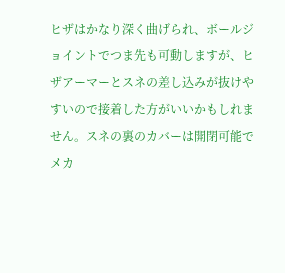ヒザはかなり深く曲げられ、ボールジョイントでつま先も可動しますが、ヒザアーマーとスネの差し込みが抜けやすいので接着した方がいいかもしれません。スネの裏のカバーは開閉可能でメカ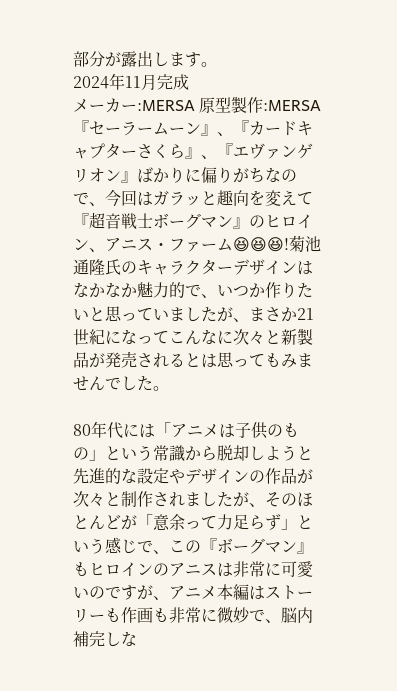部分が露出します。
2024年11月完成
メーカー:MERSA 原型製作:MERSA
『セーラームーン』、『カードキャプターさくら』、『エヴァンゲリオン』ばかりに偏りがちなので、今回はガラッと趣向を変えて『超音戦士ボーグマン』のヒロイン、アニス・ファーム😆😆😆!菊池通隆氏のキャラクターデザインはなかなか魅力的で、いつか作りたいと思っていましたが、まさか21世紀になってこんなに次々と新製品が発売されるとは思ってもみませんでした。

80年代には「アニメは子供のもの」という常識から脱却しようと先進的な設定やデザインの作品が次々と制作されましたが、そのほとんどが「意余って力足らず」という感じで、この『ボーグマン』もヒロインのアニスは非常に可愛いのですが、アニメ本編はストーリーも作画も非常に微妙で、脳内補完しな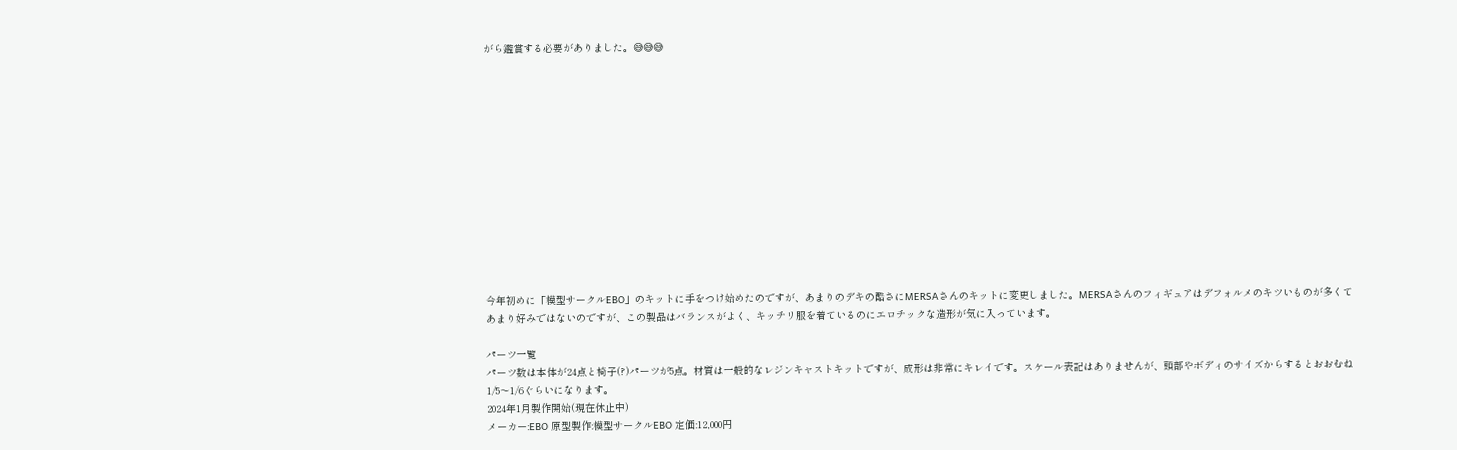がら鑑賞する必要がありました。😅😅😅













今年初めに「模型サークルEBO」のキットに手をつけ始めたのですが、あまりのデキの酷さにMERSAさんのキットに変更しました。MERSAさんのフィギュアはデフォルメのキツいものが多くてあまり好みではないのですが、この製品はバランスがよく、キッチリ服を着ているのにエロチックな造形が気に入っています。

パーツ一覧
パーツ数は本体が24点と椅子(?)パーツが5点。材質は一般的なレジンキャストキットですが、成形は非常にキレイです。スケール表記はありませんが、頭部やボディのサイズからするとおおむね1/5〜1/6ぐらいになります。
2024年1月製作開始(現在休止中)
メーカー:EBO 原型製作:模型サークルEBO 定価:12,000円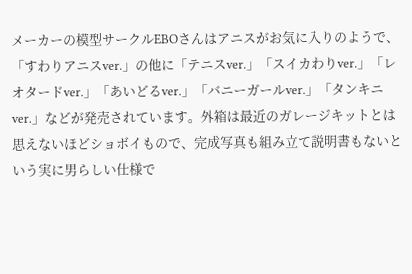メーカーの模型サークルEBOさんはアニスがお気に入りのようで、「すわりアニスver.」の他に「テニスver.」「スイカわりver.」「レオタードver.」「あいどるver.」「バニーガールver.」「タンキニver.」などが発売されています。外箱は最近のガレージキットとは思えないほどショボイもので、完成写真も組み立て説明書もないという実に男らしい仕様で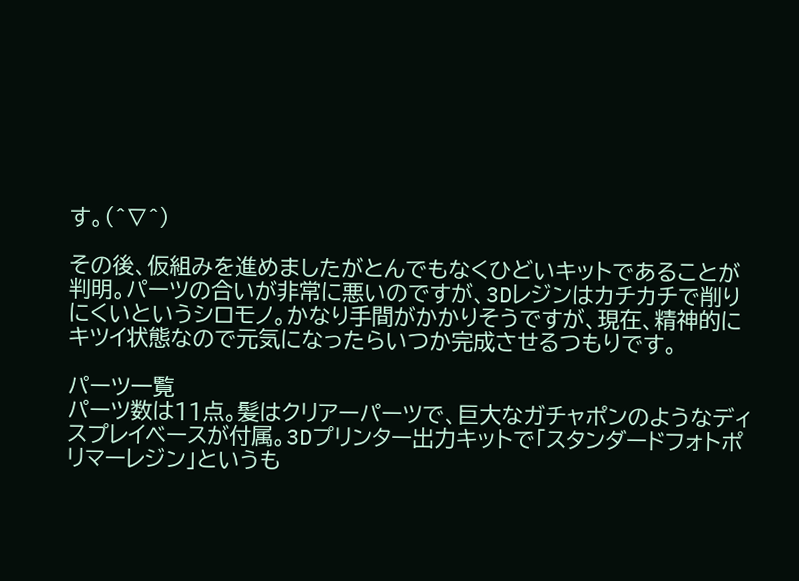す。(^∇^)

その後、仮組みを進めましたがとんでもなくひどいキットであることが判明。パーツの合いが非常に悪いのですが、3Dレジンはカチカチで削りにくいというシロモノ。かなり手間がかかりそうですが、現在、精神的にキツイ状態なので元気になったらいつか完成させるつもりです。

パーツ一覧
パーツ数は11点。髪はクリアーパーツで、巨大なガチャポンのようなディスプレイベースが付属。3Dプリンター出力キットで「スタンダードフォトポリマーレジン」というも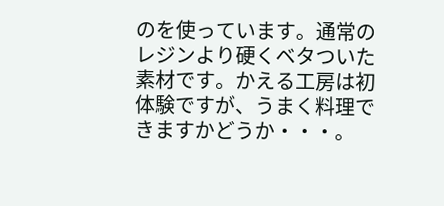のを使っています。通常のレジンより硬くベタついた素材です。かえる工房は初体験ですが、うまく料理できますかどうか・・・。